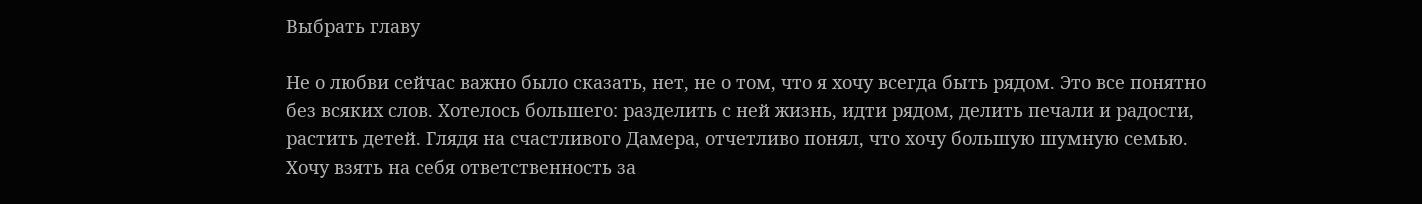Выбрать главу

Не о любви сейчас важно было сказать, нет, не о том, что я хочу всегда быть рядом. Это все понятно без всяких слов. Хотелось большего: разделить с ней жизнь, идти рядом, делить печали и радости, растить детей. Глядя на счастливого Дамера, отчетливо понял, что хочу большую шумную семью. Хочу взять на себя ответственность за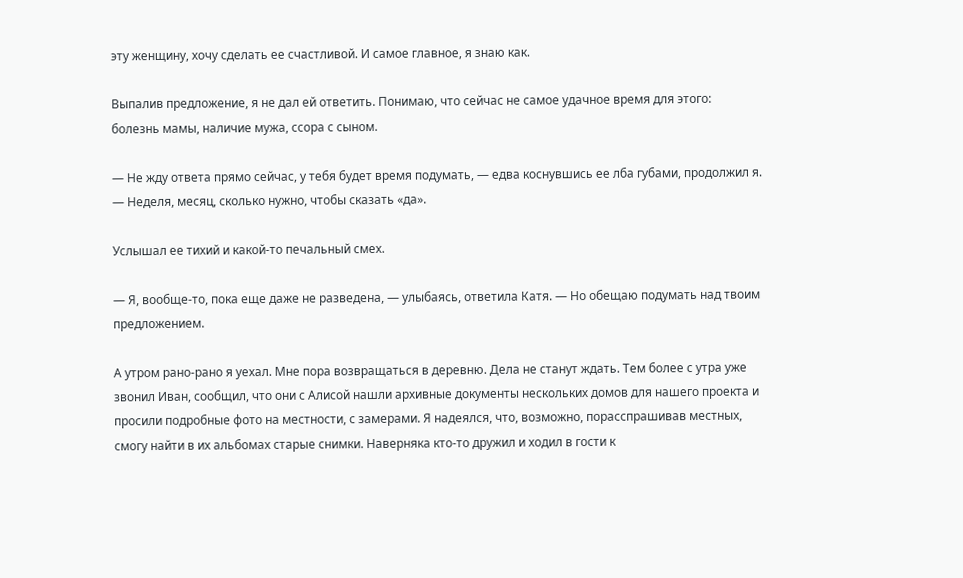эту женщину, хочу сделать ее счастливой. И самое главное, я знаю как.

Выпалив предложение, я не дал ей ответить. Понимаю, что сейчас не самое удачное время для этого: болезнь мамы, наличие мужа, ссора с сыном.

— Не жду ответа прямо сейчас, у тебя будет время подумать, — едва коснувшись ее лба губами, продолжил я. — Неделя, месяц, сколько нужно, чтобы сказать «да».

Услышал ее тихий и какой-то печальный смех.

— Я, вообще-то, пока еще даже не разведена, — улыбаясь, ответила Катя. — Но обещаю подумать над твоим предложением.

А утром рано-рано я уехал. Мне пора возвращаться в деревню. Дела не станут ждать. Тем более с утра уже звонил Иван, сообщил, что они с Алисой нашли архивные документы нескольких домов для нашего проекта и просили подробные фото на местности, с замерами. Я надеялся, что, возможно, порасспрашивав местных, смогу найти в их альбомах старые снимки. Наверняка кто-то дружил и ходил в гости к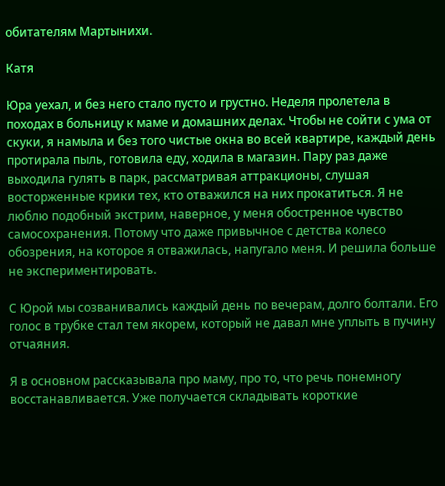обитателям Мартынихи.

Катя

Юра уехал, и без него стало пусто и грустно. Неделя пролетела в походах в больницу к маме и домашних делах. Чтобы не сойти с ума от скуки, я намыла и без того чистые окна во всей квартире, каждый день протирала пыль, готовила еду, ходила в магазин. Пару раз даже выходила гулять в парк, рассматривая аттракционы, слушая восторженные крики тех, кто отважился на них прокатиться. Я не люблю подобный экстрим, наверное, у меня обостренное чувство самосохранения. Потому что даже привычное с детства колесо обозрения, на которое я отважилась, напугало меня. И решила больше не экспериментировать.

С Юрой мы созванивались каждый день по вечерам, долго болтали. Его голос в трубке стал тем якорем, который не давал мне уплыть в пучину отчаяния.

Я в основном рассказывала про маму, про то, что речь понемногу восстанавливается. Уже получается складывать короткие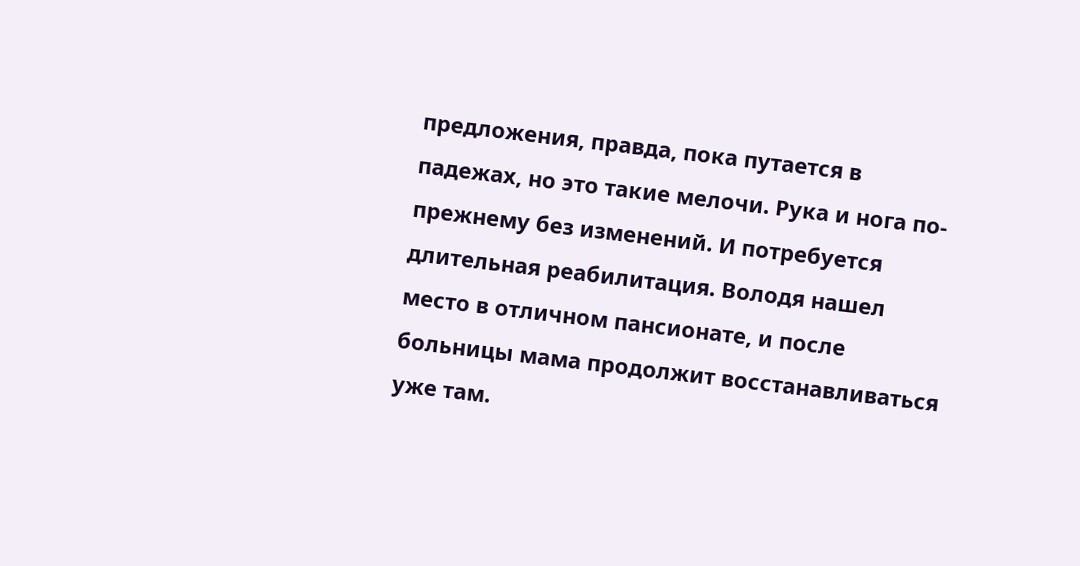предложения, правда, пока путается в падежах, но это такие мелочи. Рука и нога по-прежнему без изменений. И потребуется длительная реабилитация. Володя нашел место в отличном пансионате, и после больницы мама продолжит восстанавливаться уже там.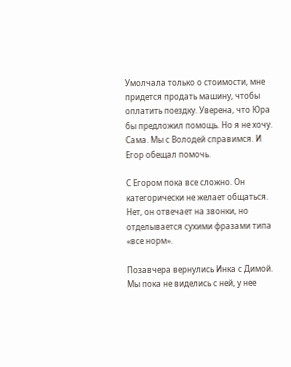Умолчала только о стоимости, мне придется продать машину, чтобы оплатить поездку. Уверена, что Юра бы предложил помощь. Но я не хочу. Сама. Мы с Володей справимся. И Егор обещал помочь.

С Егором пока все сложно. Он категорически не желает общаться. Нет, он отвечает на звонки, но отделывается сухими фразами типа «все норм».

Позавчера вернулись Инка с Димой. Мы пока не виделись с ней, у нее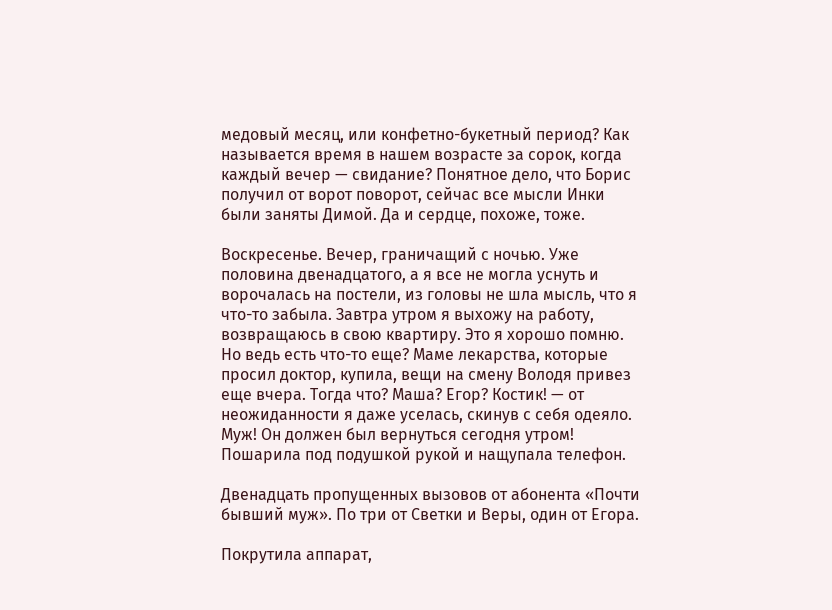медовый месяц, или конфетно-букетный период? Как называется время в нашем возрасте за сорок, когда каждый вечер — свидание? Понятное дело, что Борис получил от ворот поворот, сейчас все мысли Инки были заняты Димой. Да и сердце, похоже, тоже.

Воскресенье. Вечер, граничащий с ночью. Уже половина двенадцатого, а я все не могла уснуть и ворочалась на постели, из головы не шла мысль, что я что-то забыла. Завтра утром я выхожу на работу, возвращаюсь в свою квартиру. Это я хорошо помню. Но ведь есть что-то еще? Маме лекарства, которые просил доктор, купила, вещи на смену Володя привез еще вчера. Тогда что? Маша? Егор? Костик! — от неожиданности я даже уселась, скинув с себя одеяло. Муж! Он должен был вернуться сегодня утром! Пошарила под подушкой рукой и нащупала телефон.

Двенадцать пропущенных вызовов от абонента «Почти бывший муж». По три от Светки и Веры, один от Егора.

Покрутила аппарат,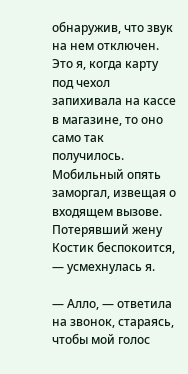обнаружив, что звук на нем отключен. Это я, когда карту под чехол запихивала на кассе в магазине, то оно само так получилось. Мобильный опять заморгал, извещая о входящем вызове. Потерявший жену Костик беспокоится, — усмехнулась я.

— Алло, — ответила на звонок, стараясь, чтобы мой голос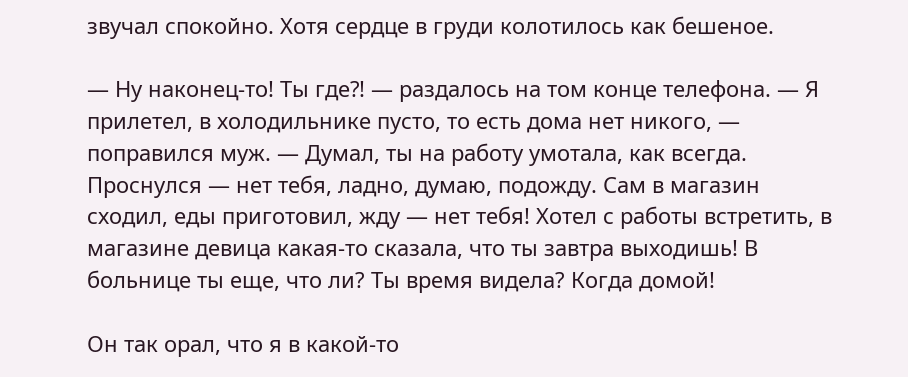звучал спокойно. Хотя сердце в груди колотилось как бешеное.

— Ну наконец-то! Ты где⁈ — раздалось на том конце телефона. — Я прилетел, в холодильнике пусто, то есть дома нет никого, — поправился муж. — Думал, ты на работу умотала, как всегда. Проснулся — нет тебя, ладно, думаю, подожду. Сам в магазин сходил, еды приготовил, жду — нет тебя! Хотел с работы встретить, в магазине девица какая-то сказала, что ты завтра выходишь! В больнице ты еще, что ли? Ты время видела? Когда домой!

Он так орал, что я в какой-то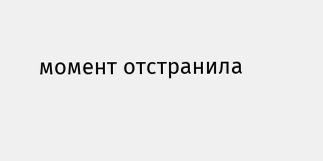момент отстранила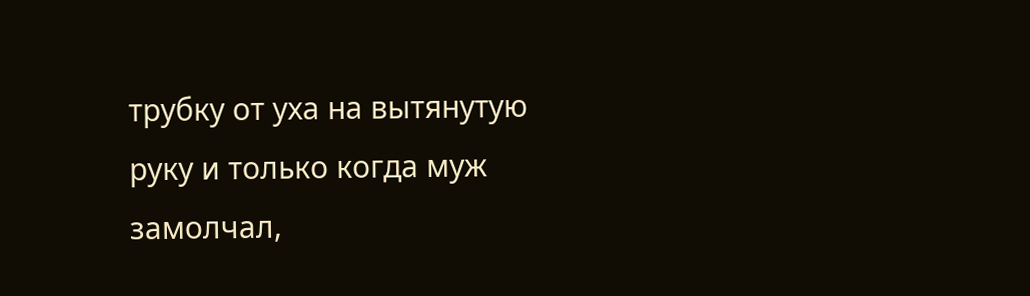трубку от уха на вытянутую руку и только когда муж замолчал,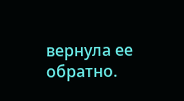вернула ее обратно.